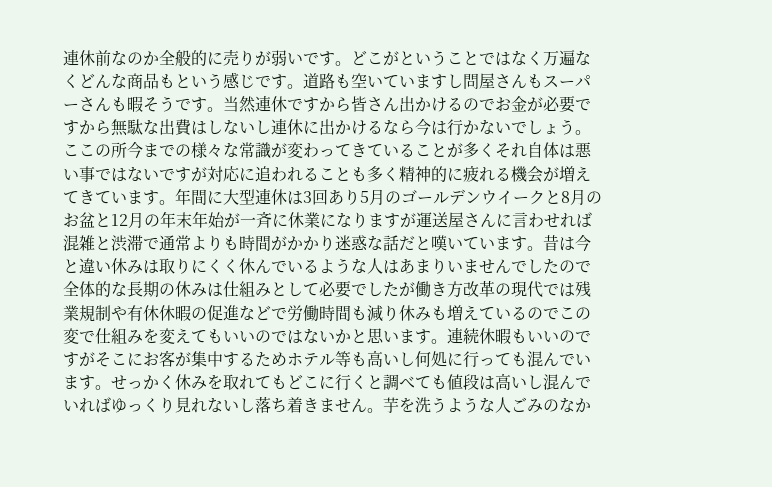連休前なのか全般的に売りが弱いです。どこがということではなく万遍なくどんな商品もという感じです。道路も空いていますし問屋さんもスーパーさんも暇そうです。当然連休ですから皆さん出かけるのでお金が必要ですから無駄な出費はしないし連休に出かけるなら今は行かないでしょう。ここの所今までの様々な常識が変わってきていることが多くそれ自体は悪い事ではないですが対応に追われることも多く精神的に疲れる機会が増えてきています。年間に大型連休は3回あり5月のゴールデンウイークと8月のお盆と12月の年末年始が一斉に休業になりますが運送屋さんに言わせれば混雑と渋滞で通常よりも時間がかかり迷惑な話だと嘆いています。昔は今と違い休みは取りにくく休んでいるような人はあまりいませんでしたので全体的な長期の休みは仕組みとして必要でしたが働き方改革の現代では残業規制や有休休暇の促進などで労働時間も減り休みも増えているのでこの変で仕組みを変えてもいいのではないかと思います。連続休暇もいいのですがそこにお客が集中するためホテル等も高いし何処に行っても混んでいます。せっかく休みを取れてもどこに行くと調べても値段は高いし混んでいればゆっくり見れないし落ち着きません。芋を洗うような人ごみのなか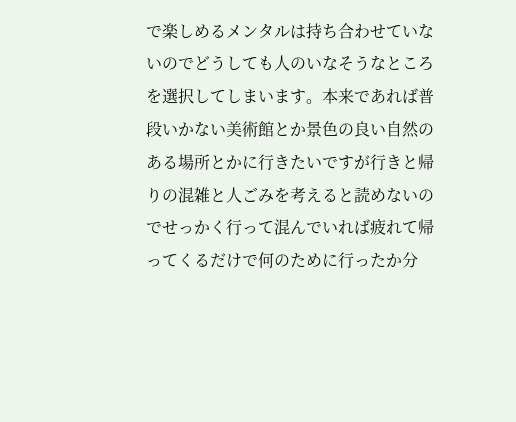で楽しめるメンタルは持ち合わせていないのでどうしても人のいなそうなところを選択してしまいます。本来であれば普段いかない美術館とか景色の良い自然のある場所とかに行きたいですが行きと帰りの混雑と人ごみを考えると読めないのでせっかく行って混んでいれば疲れて帰ってくるだけで何のために行ったか分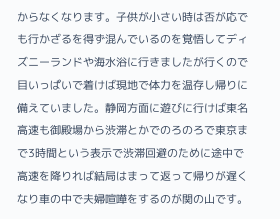からなくなります。子供が小さい時は否が応でも行かざるを得ず混んでいるのを覚悟してディズニーランドや海水浴に行きましたが行くので目いっぱいで着けば現地で体力を温存し帰りに備えていました。静岡方面に遊びに行けば東名高速も御殿場から渋滞とかでのろのろで東京まで3時間という表示で渋滞回避のために途中で高速を降りれば結局はまって返って帰りが遅くなり車の中で夫婦喧嘩をするのが関の山です。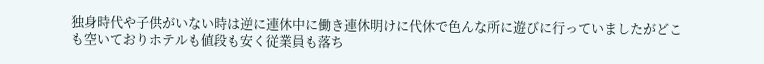独身時代や子供がいない時は逆に連休中に働き連休明けに代休で色んな所に遊びに行っていましたがどこも空いておりホテルも値段も安く従業員も落ち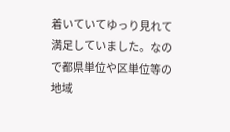着いていてゆっり見れて満足していました。なので都県単位や区単位等の地域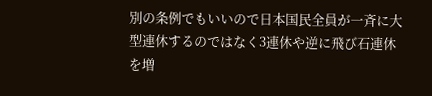別の条例でもいいので日本国民全員が一斉に大型連休するのではなく3連休や逆に飛び石連休を増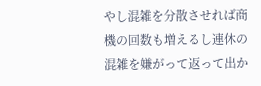やし混雑を分散させれば商機の回数も増えるし連休の混雑を嫌がって返って出か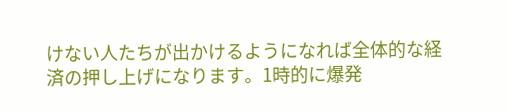けない人たちが出かけるようになれば全体的な経済の押し上げになります。1時的に爆発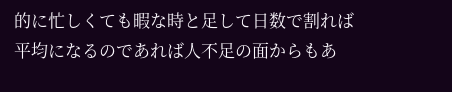的に忙しくても暇な時と足して日数で割れば平均になるのであれば人不足の面からもあ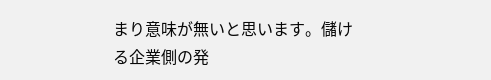まり意味が無いと思います。儲ける企業側の発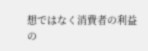想ではなく消費者の利益の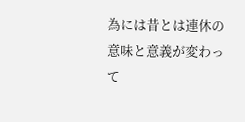為には昔とは連休の意味と意義が変わって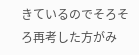きているのでそろそろ再考した方がみ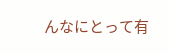んなにとって有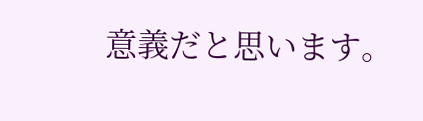意義だと思います。